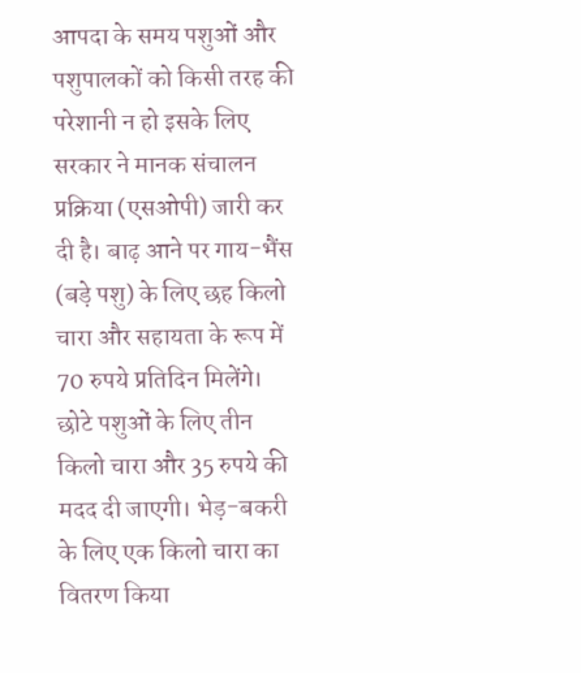आपदा के समय पशुओं और पशुपालकों को किसी तरह की परेशानी न हो इसके लिए सरकार ने मानक संचालन प्रक्रिया (एसओपी) जारी कर दी है। बाढ़ आने पर गाय-भैंस (बड़े पशु) के लिए छह किलो चारा और सहायता के रूप में 70 रुपये प्रतिदिन मिलेंगे। छोटे पशुओं के लिए तीन किलो चारा और 35 रुपये की मदद दी जाएगी। भेड़-बकरी के लिए एक किलो चारा का वितरण किया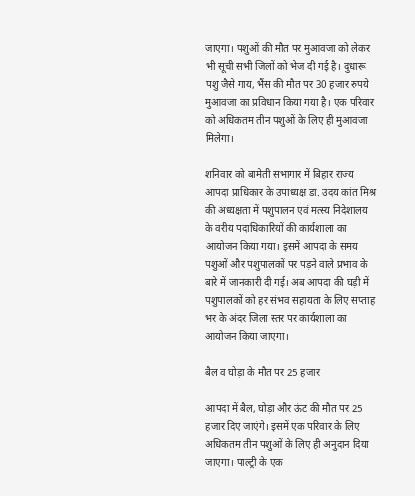जाएगा। पशुओं की मौत पर मुआवजा को लेकर भी सूची सभी जिलों को भेज दी गई है। दुधारू पशु जैसे गाय, भैंस की मौत पर 30 हजार रुपये मुआवजा का प्रविधान किया गया है। एक परिवार को अधिकतम तीन पशुओं के लिए ही मुआवजा मिलेगा।

शनिवार को बामेती सभागार में बिहार राज्य आपदा प्राधिकार के उपाध्यक्ष डा. उदय कांत मिश्र की अध्यक्षता में पशुपालन एवं मत्स्य निदेशालय के वरीय पदाधिकारियों की कार्यशाला का आयोजन किया गया। इसमें आपदा के समय पशुओं और पशुपालकों पर पड़ने वाले प्रभाव के बारे में जानकारी दी गई। अब आपदा की घड़ी में पशुपालकों को हर संभव सहायता के लिए सप्ताह भर के अंदर जिला स्तर पर कार्यशाला का आयोजन किया जाएगा।

बैल व घोड़ा के मौत पर 25 हजार

आपदा में बैल, घोड़ा और ऊंट की मौत पर 25 हजार दिए जाएंगे। इसमें एक परिवार के लिए अधिकतम तीन पशुओं के लिए ही अनुदान दिया जाएगा। पाल्ट्री के एक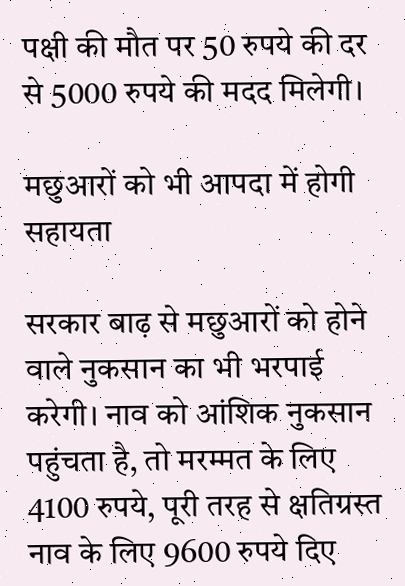पक्षी की मौत पर 50 रुपये की दर से 5000 रुपये की मदद मिलेगी।

मछुआरों को भी आपदा में होगी सहायता

सरकार बाढ़ से मछुआरों को होने वाले नुकसान का भी भरपाई करेगी। नाव को आंशिक नुकसान पहुंचता है, तो मरम्मत के लिए 4100 रुपये, पूरी तरह से क्षतिग्रस्त नाव के लिए 9600 रुपये दिए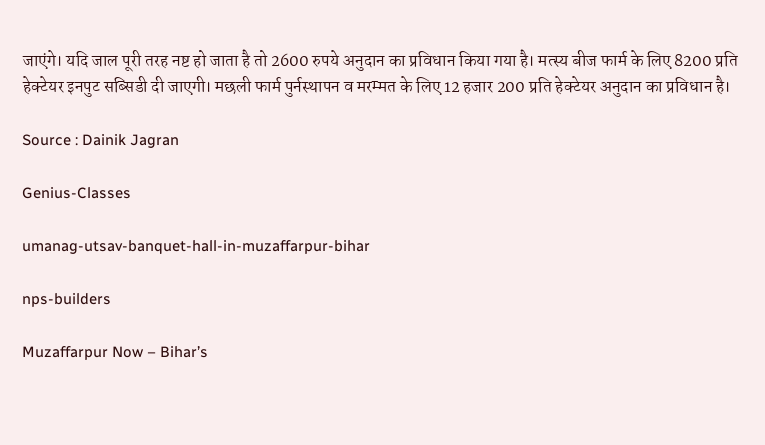जाएंगे। यदि जाल पूरी तरह नष्ट हो जाता है तो 2600 रुपये अनुदान का प्रविधान किया गया है। मत्स्य बीज फार्म के लिए 8200 प्रति हेक्टेयर इनपुट सब्सिडी दी जाएगी। मछली फार्म पुर्नस्थापन व मरम्मत के लिए 12 हजार 200 प्रति हेक्टेयर अनुदान का प्रविधान है।

Source : Dainik Jagran

Genius-Classes

umanag-utsav-banquet-hall-in-muzaffarpur-bihar

nps-builders

Muzaffarpur Now – Bihar’s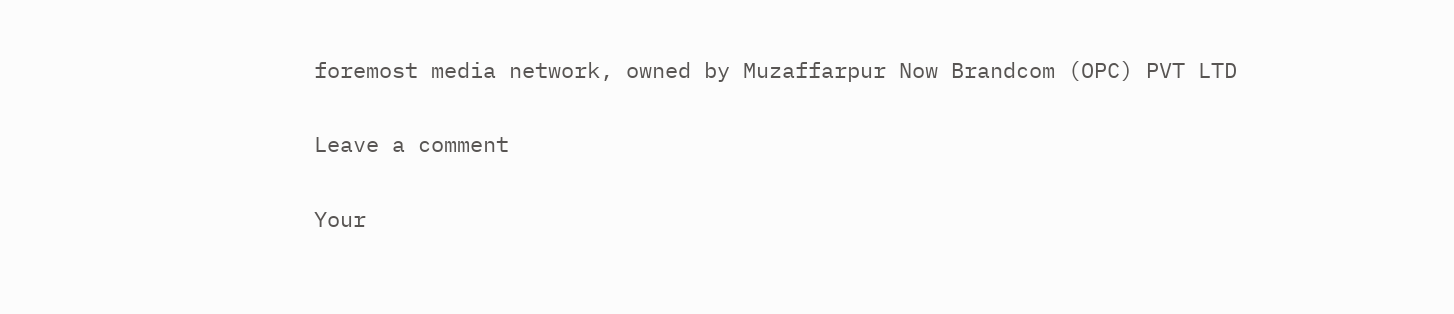foremost media network, owned by Muzaffarpur Now Brandcom (OPC) PVT LTD

Leave a comment

Your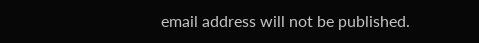email address will not be published.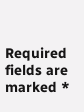Required fields are marked *